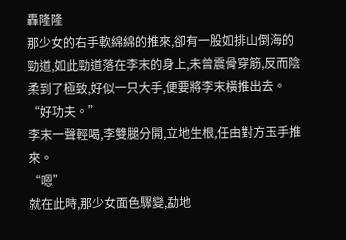轟隆隆
那少女的右手軟綿綿的推來,卻有一股如排山倒海的勁道,如此勁道落在李末的身上,未曾震骨穿筋,反而陰柔到了極致,好似一只大手,便要將李末橫推出去。
“好功夫。”
李末一聲輕喝,李雙腿分開,立地生根,任由對方玉手推來。
“嗯”
就在此時,那少女面色驟變,勐地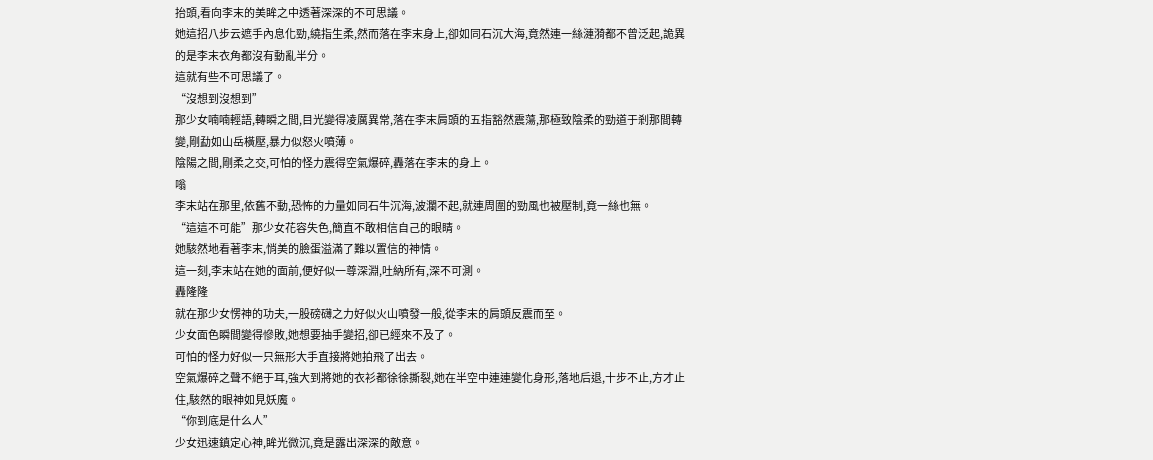抬頭,看向李末的美眸之中透著深深的不可思議。
她這招八步云遮手內息化勁,繞指生柔,然而落在李末身上,卻如同石沉大海,竟然連一絲漣漪都不曾泛起,詭異的是李末衣角都沒有動亂半分。
這就有些不可思議了。
“沒想到沒想到”
那少女喃喃輕語,轉瞬之間,目光變得凌厲異常,落在李末肩頭的五指豁然震蕩,那極致陰柔的勁道于剎那間轉變,剛勐如山岳橫壓,暴力似怒火噴薄。
陰陽之間,剛柔之交,可怕的怪力震得空氣爆碎,轟落在李末的身上。
嗡
李末站在那里,依舊不動,恐怖的力量如同石牛沉海,波瀾不起,就連周圍的勁風也被壓制,竟一絲也無。
“這這不可能”那少女花容失色,簡直不敢相信自己的眼睛。
她駭然地看著李末,悄美的臉蛋溢滿了難以置信的神情。
這一刻,李末站在她的面前,便好似一尊深淵,吐納所有,深不可測。
轟隆隆
就在那少女愣神的功夫,一股磅礴之力好似火山噴發一般,從李末的肩頭反震而至。
少女面色瞬間變得慘敗,她想要抽手變招,卻已經來不及了。
可怕的怪力好似一只無形大手直接將她拍飛了出去。
空氣爆碎之聲不絕于耳,強大到將她的衣衫都徐徐撕裂,她在半空中連連變化身形,落地后退,十步不止,方才止住,駭然的眼神如見妖魔。
“你到底是什么人”
少女迅速鎮定心神,眸光微沉,竟是露出深深的敵意。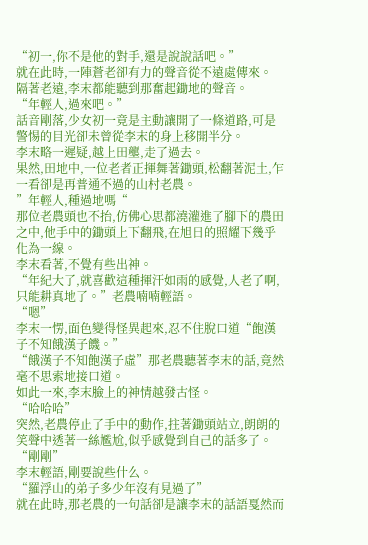“初一,你不是他的對手,還是說說話吧。”
就在此時,一陣蒼老卻有力的聲音從不遠處傳來。
隔著老遠,李末都能聽到那奮起鋤地的聲音。
“年輕人,過來吧。”
話音剛落,少女初一竟是主動讓開了一條道路,可是警惕的目光卻未曾從李末的身上移開半分。
李末略一遲疑,越上田壟,走了過去。
果然,田地中,一位老者正揮舞著鋤頭,松翻著泥土,乍一看卻是再普通不過的山村老農。
”年輕人,種過地嗎“
那位老農頭也不抬,仿佛心思都澆灌進了腳下的農田之中,他手中的鋤頭上下翻飛,在旭日的照耀下幾乎化為一線。
李末看著,不覺有些出神。
“年紀大了,就喜歡這種揮汗如雨的感覺,人老了啊,只能耕真地了。”老農喃喃輕語。
“嗯”
李末一愣,面色變得怪異起來,忍不住脫口道“飽漢子不知餓漢子饑。”
“餓漢子不知飽漢子虛”那老農聽著李末的話,竟然毫不思索地接口道。
如此一來,李末臉上的神情越發古怪。
“哈哈哈”
突然,老農停止了手中的動作,拄著鋤頭站立,朗朗的笑聲中透著一絲尷尬,似乎感覺到自己的話多了。
“剛剛”
李末輕語,剛要說些什么。
“羅浮山的弟子多少年沒有見過了”
就在此時,那老農的一句話卻是讓李末的話語戛然而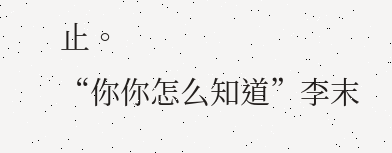止。
“你你怎么知道”李末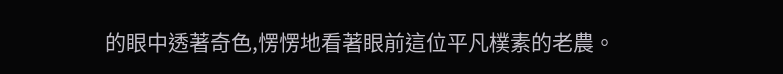的眼中透著奇色,愣愣地看著眼前這位平凡樸素的老農。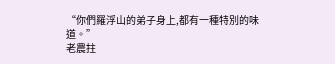“你們羅浮山的弟子身上,都有一種特別的味道。”
老農拄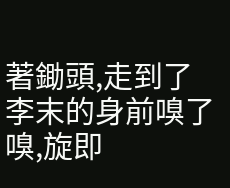著鋤頭,走到了李末的身前嗅了嗅,旋即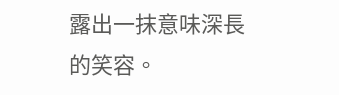露出一抹意味深長的笑容。